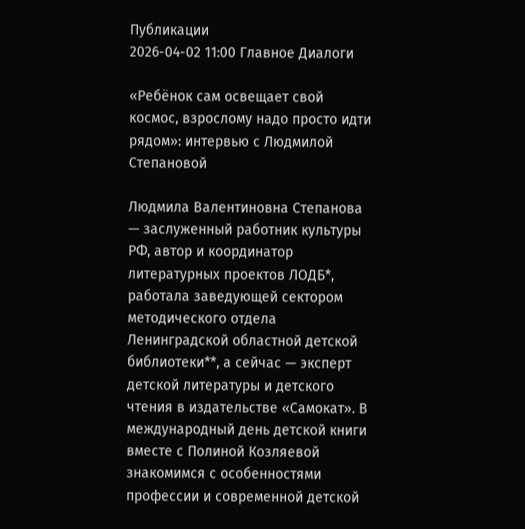Публикации
2026-04-02 11:00 Главное Диалоги

«Ребёнок сам освещает свой космос, взрослому надо просто идти рядом»: интервью с Людмилой Степановой

Людмила Валентиновна Степанова — заслуженный работник культуры РФ, автор и координатор литературных проектов ЛОДБ*, работала заведующей сектором методического отдела Ленинградской областной детской библиотеки**, а сейчас — эксперт детской литературы и детского чтения в издательстве «Самокат». В международный день детской книги вместе с Полиной Козляевой знакомимся с особенностями профессии и современной детской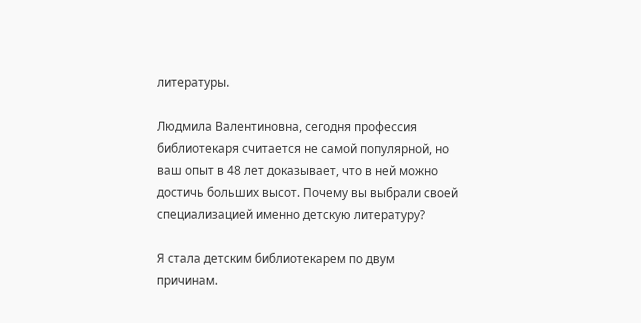литературы.

Людмила Валентиновна, сегодня профессия библиотекаря считается не самой популярной, но ваш опыт в 48 лет доказывает, что в ней можно достичь больших высот. Почему вы выбрали своей специализацией именно детскую литературу?

Я стала детским библиотекарем по двум причинам.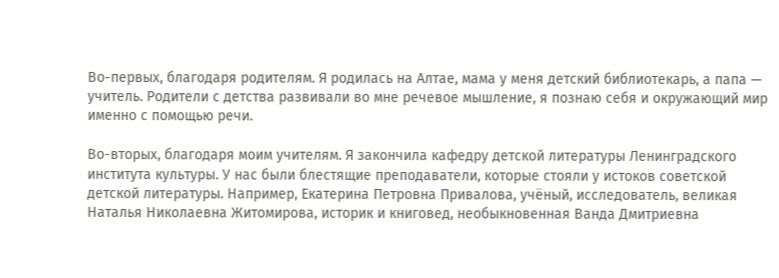Во-первых, благодаря родителям. Я родилась на Алтае, мама у меня детский библиотекарь, а папа — учитель. Родители с детства развивали во мне речевое мышление, я познаю себя и окружающий мир именно с помощью речи.

Во-вторых, благодаря моим учителям. Я закончила кафедру детской литературы Ленинградского института культуры. У нас были блестящие преподаватели, которые стояли у истоков советской детской литературы. Например, Екатерина Петровна Привалова, учёный, исследователь, великая Наталья Николаевна Житомирова, историк и книговед, необыкновенная Ванда Дмитриевна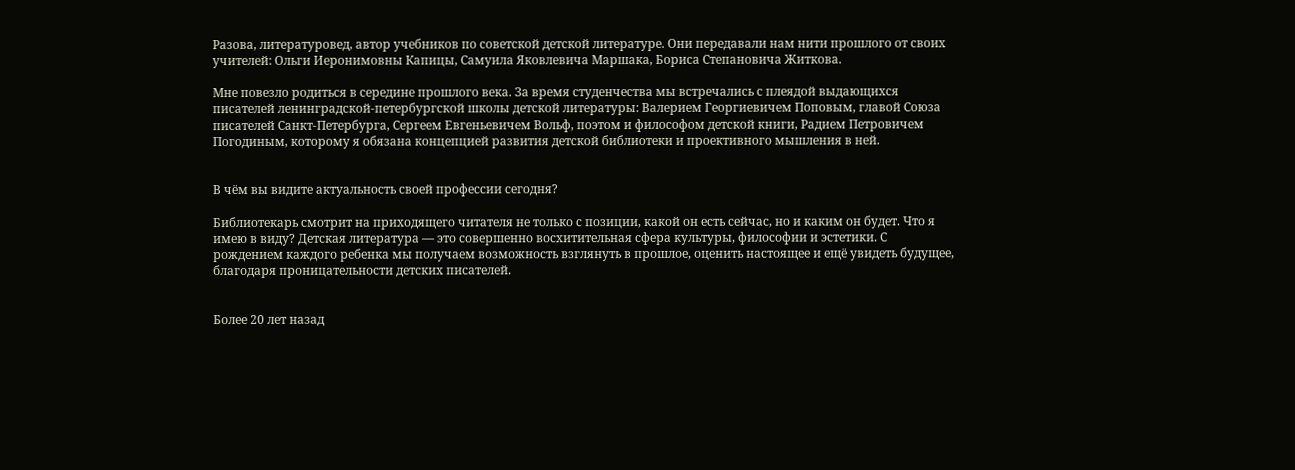Разова, литературовед, автор учебников по советской детской литературе. Они передавали нам нити прошлого от своих учителей: Ольги Иеронимовны Капицы, Самуила Яковлевича Маршака, Бориса Степановича Житкова.

Мне повезло родиться в середине прошлого века. За время студенчества мы встречались с плеядой выдающихся писателей ленинградской-петербургской школы детской литературы: Валерием Георгиевичем Поповым, главой Союза писателей Санкт‑Петербурга, Сергеем Евгеньевичем Вольф, поэтом и философом детской книги, Радием Петровичем Погодиным, которому я обязана концепцией развития детской библиотеки и проективного мышления в ней.


В чём вы видите актуальность своей профессии сегодня?

Библиотекарь смотрит на приходящего читателя не только с позиции, какой он есть сейчас, но и каким он будет. Что я имею в виду? Детская литература — это совершенно восхитительная сфера культуры, философии и эстетики. С рождением каждого ребенка мы получаем возможность взглянуть в прошлое, оценить настоящее и ещё увидеть будущее, благодаря проницательности детских писателей.


Более 20 лет назад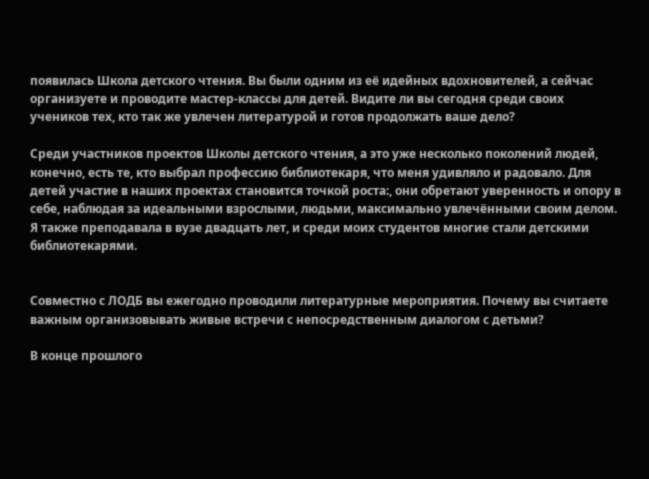появилась Школа детского чтения. Вы были одним из её идейных вдохновителей, а сейчас организуете и проводите мастер-классы для детей. Видите ли вы сегодня среди своих учеников тех, кто так же увлечен литературой и готов продолжать ваше дело?

Среди участников проектов Школы детского чтения, а это уже несколько поколений людей, конечно, есть те, кто выбрал профессию библиотекаря, что меня удивляло и радовало. Для детей участие в наших проектах становится точкой роста:, они обретают уверенность и опору в себе, наблюдая за идеальными взрослыми, людьми, максимально увлечёнными своим делом. Я также преподавала в вузе двадцать лет, и среди моих студентов многие стали детскими библиотекарями.


Совместно с ЛОДБ вы ежегодно проводили литературные мероприятия. Почему вы считаете важным организовывать живые встречи с непосредственным диалогом с детьми?

В конце прошлого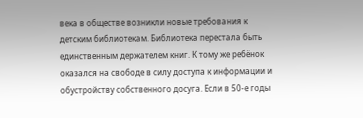века в обществе возникли новые требования к детским библиотекам. Библиотека перестала быть единственным держателем книг. К тому же ребёнок оказался на свободе в силу доступа к информации и обустройству собственного досуга. Если в 50-е годы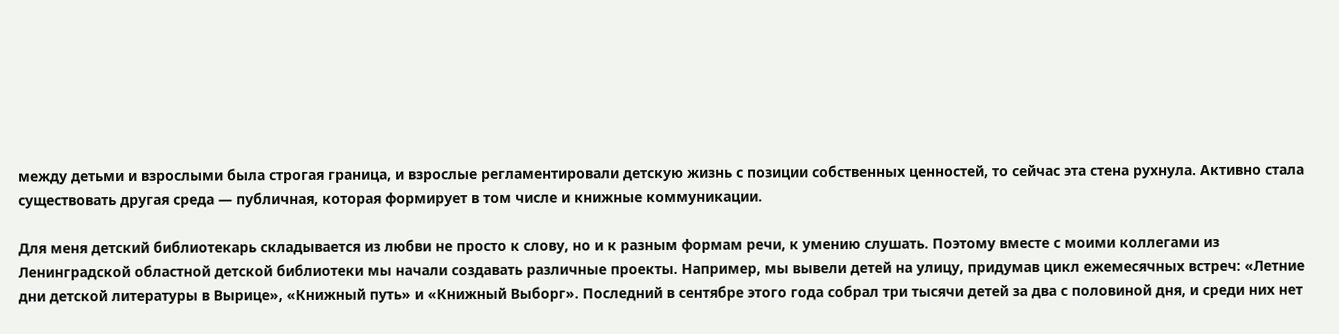между детьми и взрослыми была строгая граница, и взрослые регламентировали детскую жизнь с позиции собственных ценностей, то сейчас эта стена рухнула. Активно стала существовать другая среда — публичная, которая формирует в том числе и книжные коммуникации.

Для меня детский библиотекарь складывается из любви не просто к слову, но и к разным формам речи, к умению слушать. Поэтому вместе с моими коллегами из Ленинградской областной детской библиотеки мы начали создавать различные проекты. Например, мы вывели детей на улицу, придумав цикл ежемесячных встреч: «Летние дни детской литературы в Вырице», «Книжный путь» и «Книжный Выборг». Последний в сентябре этого года собрал три тысячи детей за два с половиной дня, и среди них нет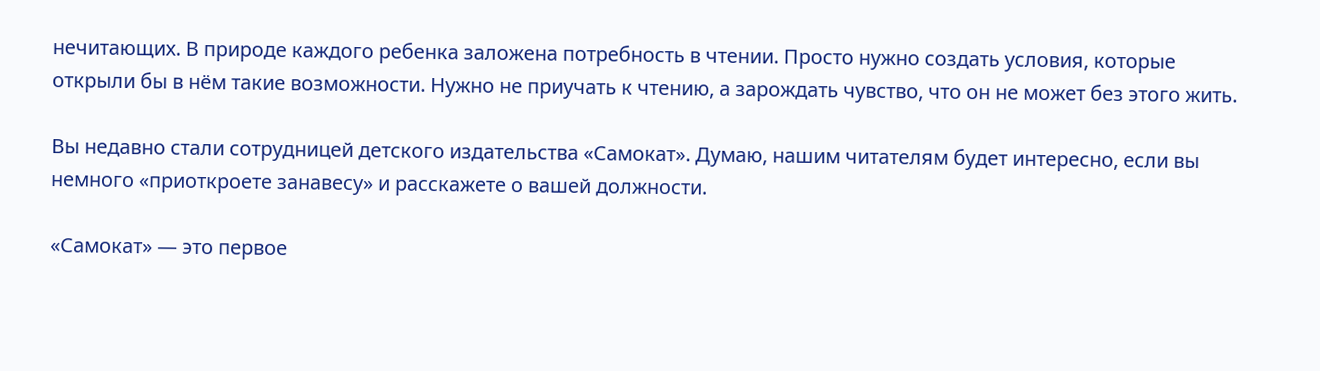нечитающих. В природе каждого ребенка заложена потребность в чтении. Просто нужно создать условия, которые открыли бы в нём такие возможности. Нужно не приучать к чтению, а зарождать чувство, что он не может без этого жить.

Вы недавно стали сотрудницей детского издательства «Самокат». Думаю, нашим читателям будет интересно, если вы немного «приоткроете занавесу» и расскажете о вашей должности.

«Самокат» — это первое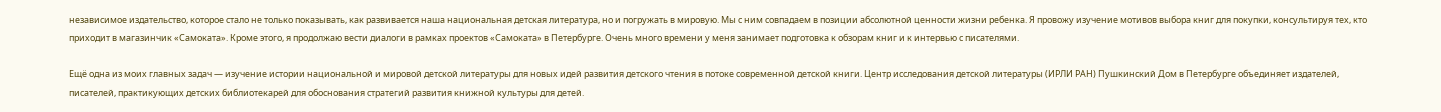независимое издательство, которое стало не только показывать, как развивается наша национальная детская литература, но и погружать в мировую. Мы с ним совпадаем в позиции абсолютной ценности жизни ребенка. Я провожу изучение мотивов выбора книг для покупки, консультируя тех, кто приходит в магазинчик «Самоката». Кроме этого, я продолжаю вести диалоги в рамках проектов «Самоката» в Петербурге. Очень много времени у меня занимает подготовка к обзорам книг и к интервью с писателями.

Ещё одна из моих главных задач — изучение истории национальной и мировой детской литературы для новых идей развития детского чтения в потоке современной детской книги. Центр исследования детской литературы (ИРЛИ РАН) Пушкинский Дом в Петербурге объединяет издателей, писателей, практикующих детских библиотекарей для обоснования стратегий развития книжной культуры для детей.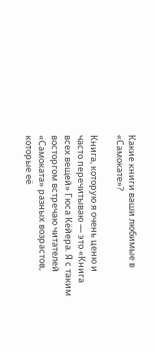Какие книги ваши любимые в «Самокате»?

Книга, которую я очень ценю и часто перечитываю — это «Книга всех вещей» Гюса Кёйера. Я с таким восторгом встречаю читателей «Самоката» разных возрастов, которые её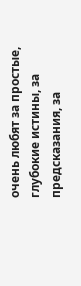очень любят за простые, глубокие истины, за предсказания, за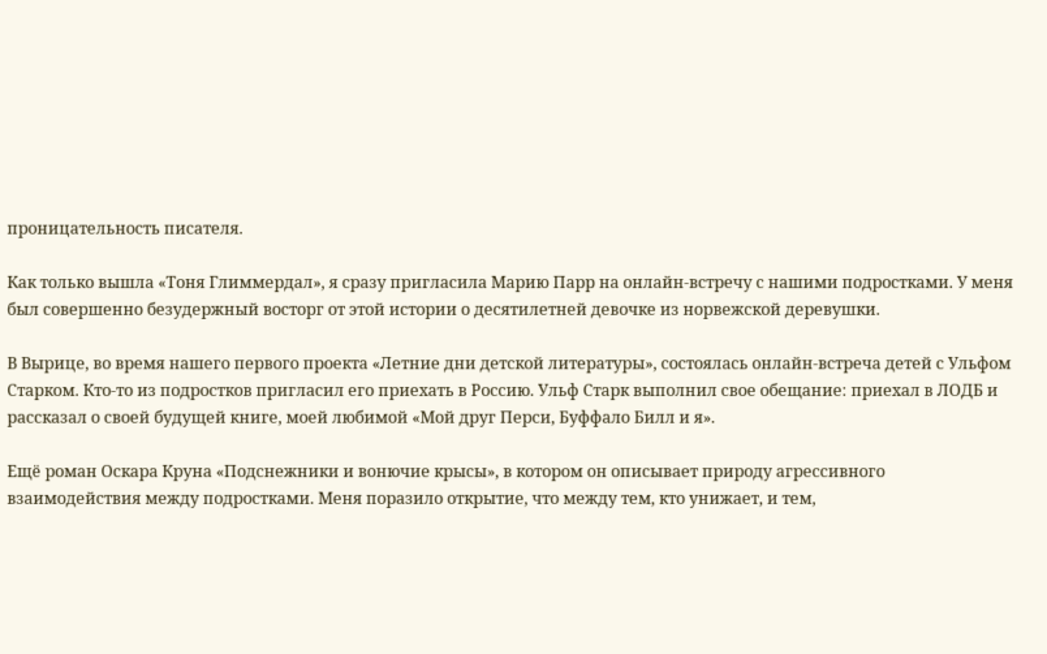проницательность писателя.

Как только вышла «Тоня Глиммердал», я сразу пригласила Марию Парр на онлайн-встречу с нашими подростками. У меня был совершенно безудержный восторг от этой истории о десятилетней девочке из норвежской деревушки.

В Вырице, во время нашего первого проекта «Летние дни детской литературы», состоялась онлайн-встреча детей с Ульфом Старком. Кто-то из подростков пригласил его приехать в Россию. Ульф Старк выполнил свое обещание: приехал в ЛОДБ и рассказал о своей будущей книге, моей любимой «Мой друг Перси, Буффало Билл и я».

Ещë роман Оскара Круна «Подснежники и вонючие крысы», в котором он описывает природу агрессивного взаимодействия между подростками. Меня поразило открытие, что между тем, кто унижает, и тем,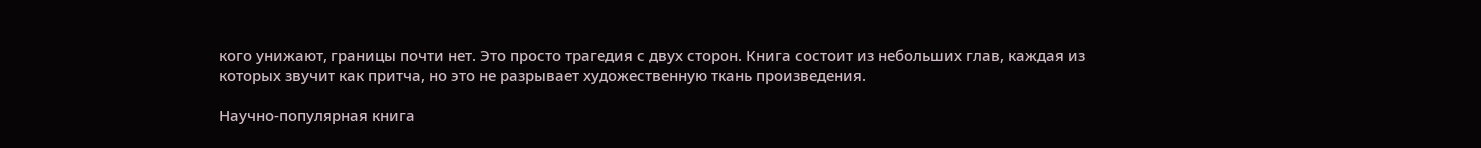кого унижают, границы почти нет. Это просто трагедия с двух сторон. Книга состоит из небольших глав, каждая из которых звучит как притча, но это не разрывает художественную ткань произведения.

Научно-популярная книга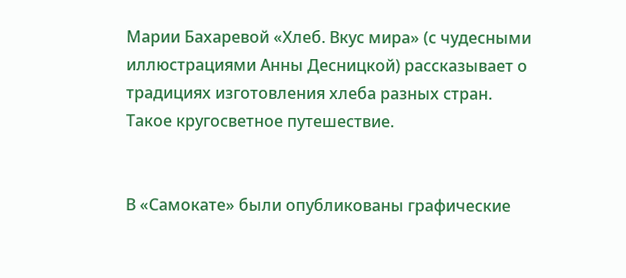Марии Бахаревой «Хлеб. Вкус мира» (с чудесными иллюстрациями Анны Десницкой) рассказывает о традициях изготовления хлеба разных стран. Такое кругосветное путешествие.


В «Самокате» были опубликованы графические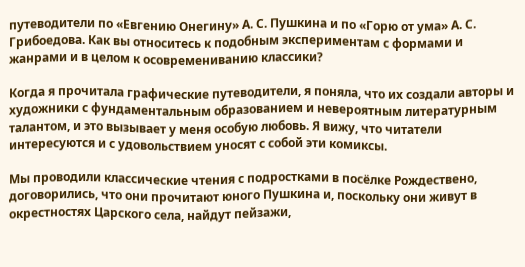путеводители по «Евгению Онегину» А. С. Пушкина и по «Горю от ума» А. С. Грибоедова. Как вы относитесь к подобным экспериментам с формами и жанрами и в целом к осовремениванию классики?

Когда я прочитала графические путеводители, я поняла, что их создали авторы и художники с фундаментальным образованием и невероятным литературным талантом, и это вызывает у меня особую любовь. Я вижу, что читатели интересуются и с удовольствием уносят с собой эти комиксы.

Мы проводили классические чтения с подростками в посёлке Рождествено, договорились, что они прочитают юного Пушкина и, поскольку они живут в окрестностях Царского села, найдут пейзажи,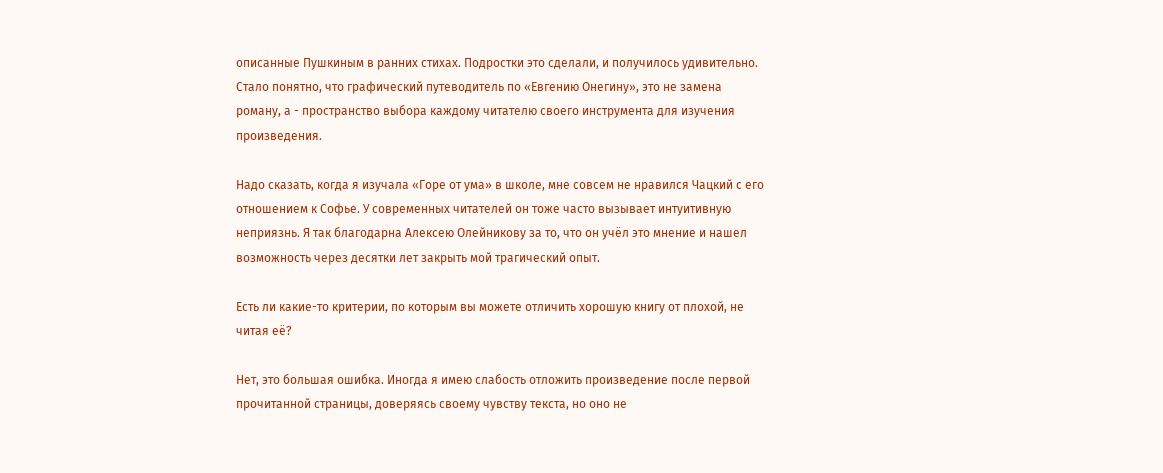описанные Пушкиным в ранних стихах. Подростки это сделали, и получилось удивительно. Стало понятно, что графический путеводитель по «Евгению Онегину», это не замена роману, а - пространство выбора каждому читателю своего инструмента для изучения произведения.

Надо сказать, когда я изучала «Горе от ума» в школе, мне совсем не нравился Чацкий с его отношением к Софье. У современных читателей он тоже часто вызывает интуитивную неприязнь. Я так благодарна Алексею Олейникову за то, что он учёл это мнение и нашел возможность через десятки лет закрыть мой трагический опыт.

Есть ли какие-то критерии, по которым вы можете отличить хорошую книгу от плохой, не читая её?

Нет, это большая ошибка. Иногда я имею слабость отложить произведение после первой прочитанной страницы, доверяясь своему чувству текста, но оно не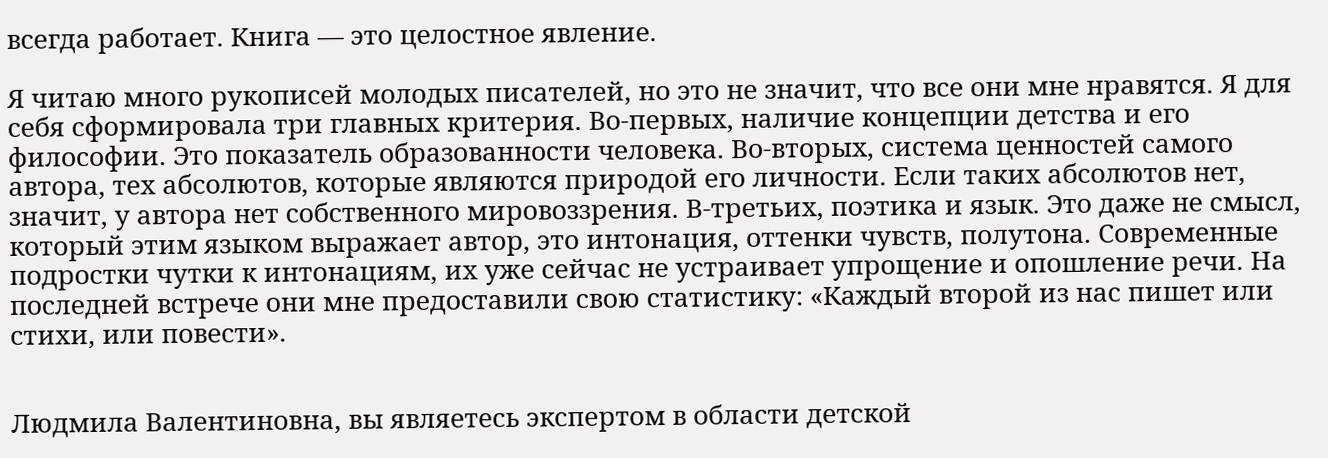всегда работает. Книга — это целостное явление.

Я читаю много рукописей молодых писателей, но это не значит, что все они мне нравятся. Я для себя сформировала три главных критерия. Во-первых, наличие концепции детства и его философии. Это показатель образованности человека. Во-вторых, система ценностей самого автора, тех абсолютов, которые являются природой его личности. Если таких абсолютов нет, значит, у автора нет собственного мировоззрения. В-третьих, поэтика и язык. Это даже не смысл, который этим языком выражает автор, это интонация, оттенки чувств, полутона. Современные подростки чутки к интонациям, их уже сейчас не устраивает упрощение и опошление речи. На последней встрече они мне предоставили свою статистику: «Каждый второй из нас пишет или стихи, или повести».


Людмила Валентиновна, вы являетесь экспертом в области детской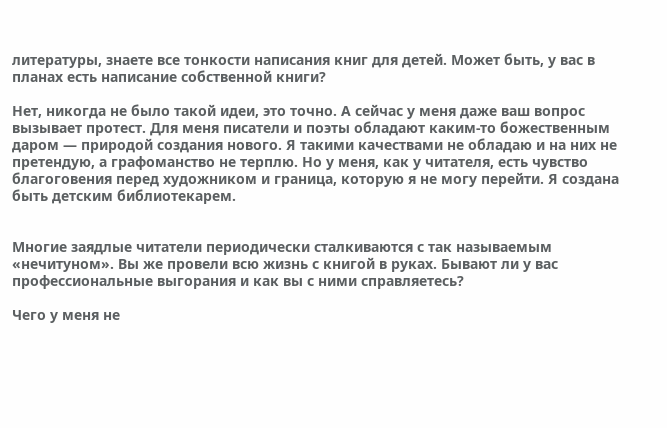литературы, знаете все тонкости написания книг для детей. Может быть, у вас в планах есть написание собственной книги?

Нет, никогда не было такой идеи, это точно. А сейчас у меня даже ваш вопрос вызывает протест. Для меня писатели и поэты обладают каким-то божественным даром — природой создания нового. Я такими качествами не обладаю и на них не претендую, а графоманство не терплю. Но у меня, как у читателя, есть чувство благоговения перед художником и граница, которую я не могу перейти. Я создана быть детским библиотекарем.


Многие заядлые читатели периодически сталкиваются с так называемым «нечитуном». Вы же провели всю жизнь с книгой в руках. Бывают ли у вас профессиональные выгорания и как вы с ними справляетесь?

Чего у меня не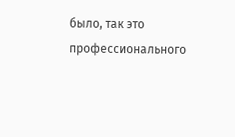было, так это профессионального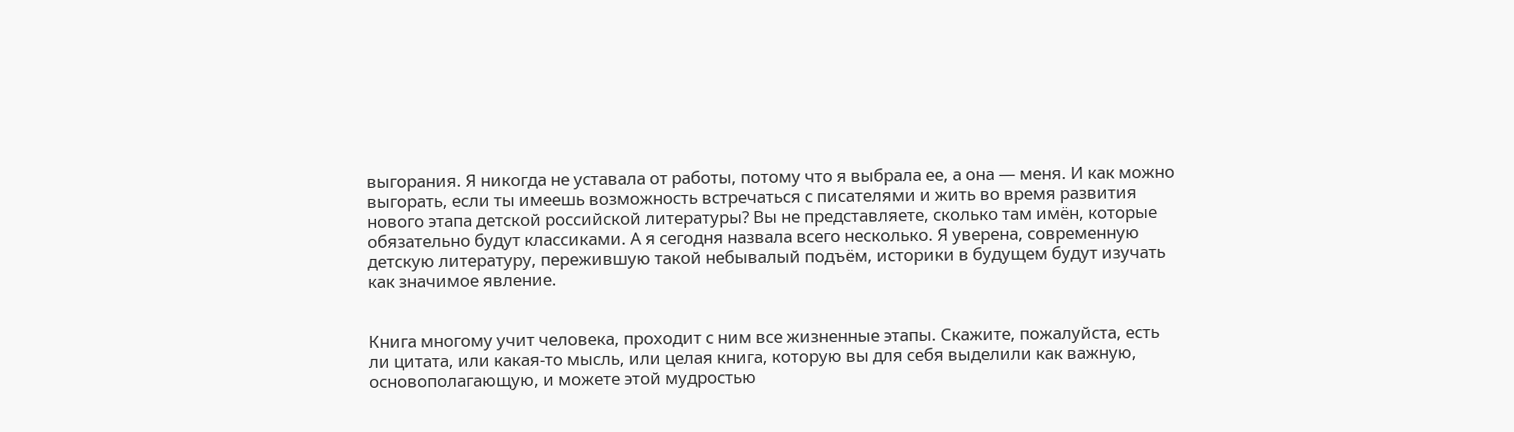выгорания. Я никогда не уставала от работы, потому что я выбрала ее, а она — меня. И как можно выгорать, если ты имеешь возможность встречаться с писателями и жить во время развития нового этапа детской российской литературы? Вы не представляете, сколько там имён, которые обязательно будут классиками. А я сегодня назвала всего несколько. Я уверена, современную детскую литературу, пережившую такой небывалый подъём, историки в будущем будут изучать как значимое явление.


Книга многому учит человека, проходит с ним все жизненные этапы. Скажите, пожалуйста, есть ли цитата, или какая-то мысль, или целая книга, которую вы для себя выделили как важную, основополагающую, и можете этой мудростью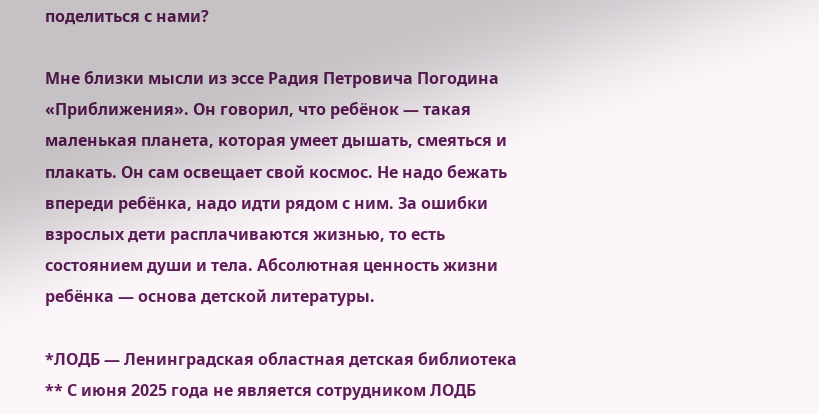поделиться с нами?

Мне близки мысли из эссе Радия Петровича Погодина «Приближения». Он говорил, что ребёнок — такая маленькая планета, которая умеет дышать, смеяться и плакать. Он сам освещает свой космос. Не надо бежать впереди ребёнка, надо идти рядом с ним. За ошибки взрослых дети расплачиваются жизнью, то есть состоянием души и тела. Абсолютная ценность жизни ребёнка — основа детской литературы.

*ЛОДБ — Ленинградская областная детская библиотека
** С июня 2025 года не является сотрудником ЛОДБ